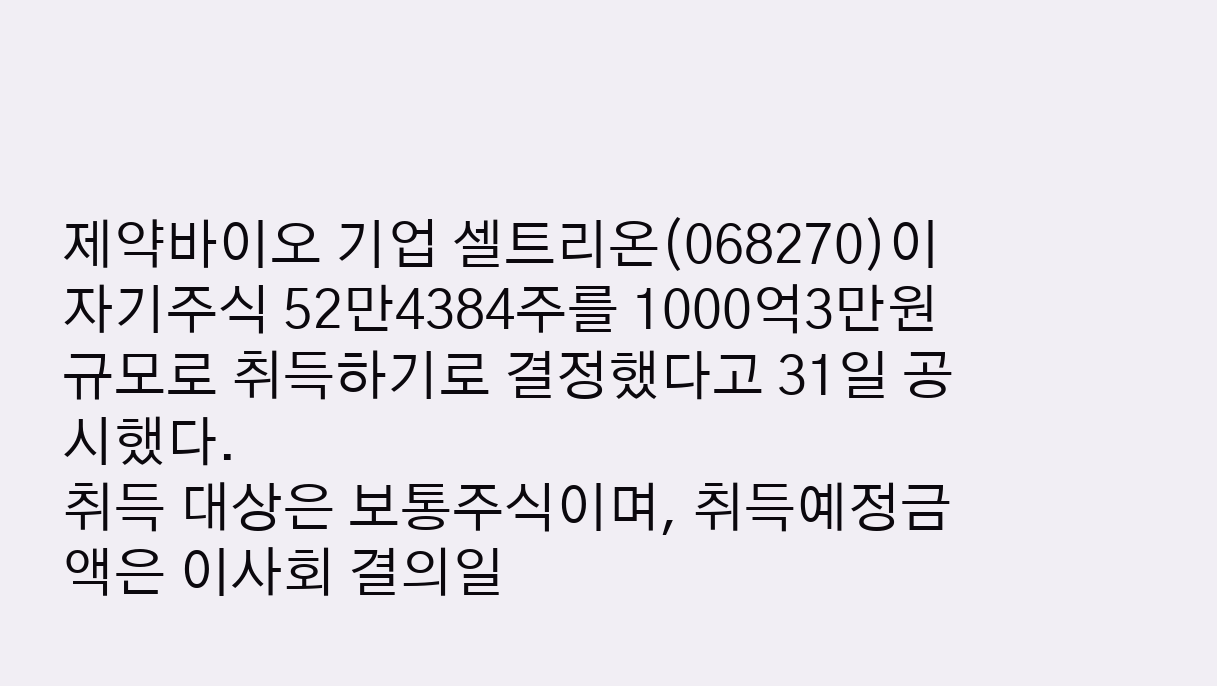제약바이오 기업 셀트리온(068270)이 자기주식 52만4384주를 1000억3만원 규모로 취득하기로 결정했다고 31일 공시했다.
취득 대상은 보통주식이며, 취득예정금액은 이사회 결의일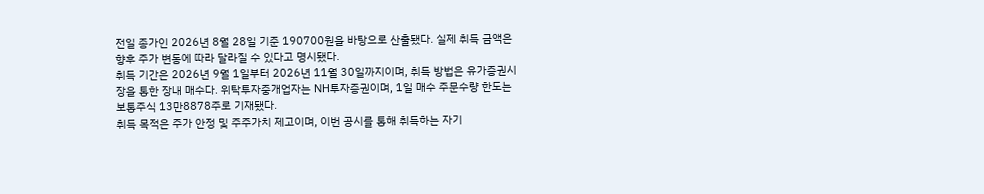전일 종가인 2026년 8월 28일 기준 190700원을 바탕으로 산출됐다. 실제 취득 금액은 향후 주가 변동에 따라 달라질 수 있다고 명시됐다.
취득 기간은 2026년 9월 1일부터 2026년 11월 30일까지이며, 취득 방법은 유가증권시장을 통한 장내 매수다. 위탁투자중개업자는 NH투자증권이며, 1일 매수 주문수량 한도는 보통주식 13만8878주로 기재됐다.
취득 목적은 주가 안정 및 주주가치 제고이며, 이번 공시를 통해 취득하는 자기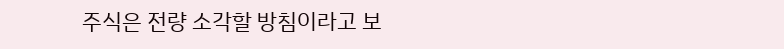주식은 전량 소각할 방침이라고 보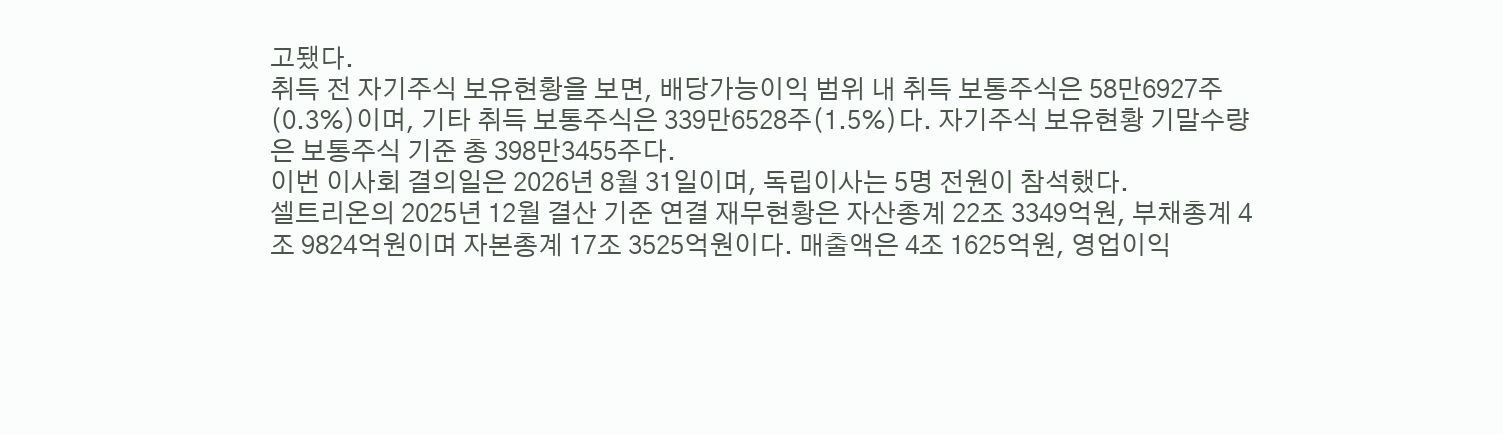고됐다.
취득 전 자기주식 보유현황을 보면, 배당가능이익 범위 내 취득 보통주식은 58만6927주(0.3%)이며, 기타 취득 보통주식은 339만6528주(1.5%)다. 자기주식 보유현황 기말수량은 보통주식 기준 총 398만3455주다.
이번 이사회 결의일은 2026년 8월 31일이며, 독립이사는 5명 전원이 참석했다.
셀트리온의 2025년 12월 결산 기준 연결 재무현황은 자산총계 22조 3349억원, 부채총계 4조 9824억원이며 자본총계 17조 3525억원이다. 매출액은 4조 1625억원, 영업이익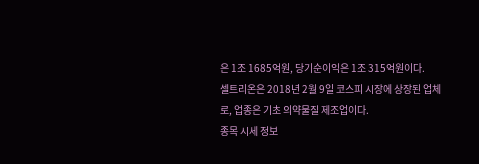은 1조 1685억원, 당기순이익은 1조 315억원이다.
셀트리온은 2018년 2월 9일 코스피 시장에 상장된 업체로, 업종은 기초 의약물질 제조업이다.
종목 시세 정보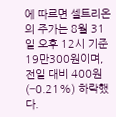에 따르면 셀트리온의 주가는 8월 31일 오후 12시 기준 19만300원이며, 전일 대비 400원(−0.21%) 하락했다.